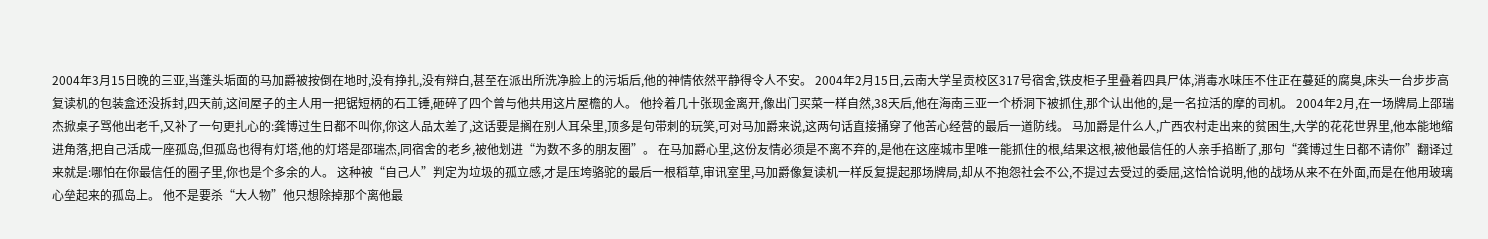2004年3月15日晚的三亚,当蓬头垢面的马加爵被按倒在地时,没有挣扎,没有辩白,甚至在派出所洗净脸上的污垢后,他的神情依然平静得令人不安。 2004年2月15日,云南大学呈贡校区317号宿舍,铁皮柜子里叠着四具尸体,消毒水味压不住正在蔓延的腐臭,床头一台步步高复读机的包装盒还没拆封,四天前,这间屋子的主人用一把锯短柄的石工锤,砸碎了四个曾与他共用这片屋檐的人。 他拎着几十张现金离开,像出门买菜一样自然,38天后,他在海南三亚一个桥洞下被抓住,那个认出他的,是一名拉活的摩的司机。 2004年2月,在一场牌局上邵瑞杰掀桌子骂他出老千,又补了一句更扎心的:龚博过生日都不叫你,你这人品太差了,这话要是搁在别人耳朵里,顶多是句带刺的玩笑,可对马加爵来说,这两句话直接捅穿了他苦心经营的最后一道防线。 马加爵是什么人,广西农村走出来的贫困生,大学的花花世界里,他本能地缩进角落,把自己活成一座孤岛,但孤岛也得有灯塔,他的灯塔是邵瑞杰,同宿舍的老乡,被他划进“为数不多的朋友圈”。 在马加爵心里,这份友情必须是不离不弃的,是他在这座城市里唯一能抓住的根,结果这根,被他最信任的人亲手掐断了,那句“龚博过生日都不请你”翻译过来就是:哪怕在你最信任的圈子里,你也是个多余的人。 这种被“自己人”判定为垃圾的孤立感,才是压垮骆驼的最后一根稻草,审讯室里,马加爵像复读机一样反复提起那场牌局,却从不抱怨社会不公,不提过去受过的委屈,这恰恰说明,他的战场从来不在外面,而是在他用玻璃心垒起来的孤岛上。 他不是要杀“大人物”他只想除掉那个离他最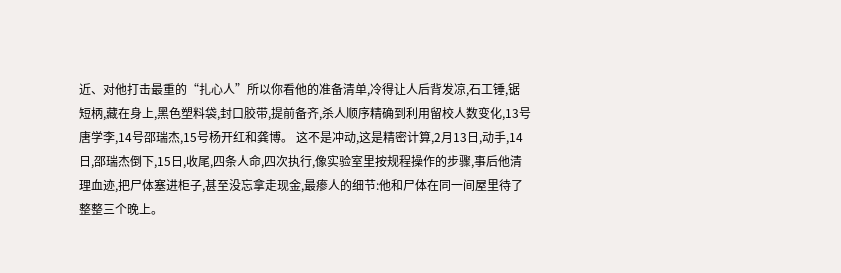近、对他打击最重的“扎心人”所以你看他的准备清单,冷得让人后背发凉,石工锤,锯短柄,藏在身上,黑色塑料袋,封口胶带,提前备齐,杀人顺序精确到利用留校人数变化,13号唐学李,14号邵瑞杰,15号杨开红和龚博。 这不是冲动,这是精密计算,2月13日,动手,14日,邵瑞杰倒下,15日,收尾,四条人命,四次执行,像实验室里按规程操作的步骤,事后他清理血迹,把尸体塞进柜子,甚至没忘拿走现金,最瘆人的细节:他和尸体在同一间屋里待了整整三个晚上。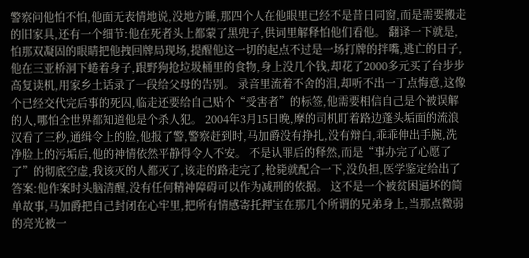警察问他怕不怕,他面无表情地说,没地方睡,那四个人在他眼里已经不是昔日同窗,而是需要搬走的旧家具,还有一个细节:他在死者头上都蒙了黑兜子,供词里解释怕他们看他。 翻译一下就是,怕那双凝固的眼睛把他拽回牌局现场,提醒他这一切的起点不过是一场打牌的拌嘴,逃亡的日子,他在三亚桥洞下蜷着身子,跟野狗抢垃圾桶里的食物,身上没几个钱,却花了2000多元买了台步步高复读机,用家乡土话录了一段给父母的告别。 录音里流着不舍的泪,却听不出一丁点悔意,这像个已经交代完后事的死囚,临走还要给自己贴个“受害者”的标签,他需要相信自己是个被误解的人,哪怕全世界都知道他是个杀人犯。 2004年3月15日晚,摩的司机盯着路边蓬头垢面的流浪汉看了三秒,通缉令上的脸,他报了警,警察赶到时,马加爵没有挣扎,没有辩白,乖乖伸出手腕,洗净脸上的污垢后,他的神情依然平静得令人不安。 不是认罪后的释然,而是“事办完了心愿了了”的彻底空虚,我该灭的人都灭了,该走的路走完了,枪毙就配合一下,没负担,医学鉴定给出了答案:他作案时头脑清醒,没有任何精神障碍可以作为减刑的依据。 这不是一个被贫困逼坏的简单故事,马加爵把自己封闭在心牢里,把所有情感寄托押宝在那几个所谓的兄弟身上,当那点微弱的亮光被一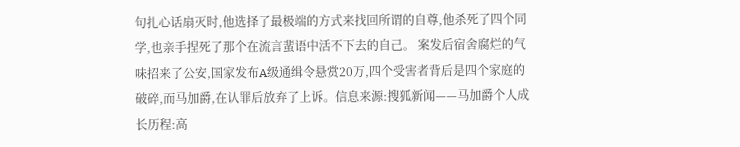句扎心话扇灭时,他选择了最极端的方式来找回所谓的自尊,他杀死了四个同学,也亲手捏死了那个在流言蜚语中活不下去的自己。 案发后宿舍腐烂的气味招来了公安,国家发布A级通缉令悬赏20万,四个受害者背后是四个家庭的破碎,而马加爵,在认罪后放弃了上诉。信息来源:搜狐新闻——马加爵个人成长历程:高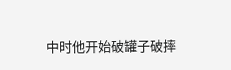中时他开始破罐子破摔